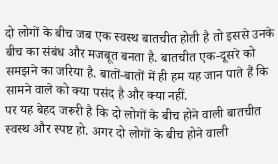दो लोगों के बीच जब एक स्वस्थ बातचीत होती है तो इससे उनके बीच का संबंध और मजबूत बनता है. बातचीत एक-दूसरे को समझने का जरिया है. बातों-बातों में ही हम यह जान पाते हैं कि सामने वाले को क्या पसंद है और क्या नहीं.
पर यह बेहद जरूरी है कि दो लोगों के बीच होने वाली बातचीत स्वस्थ और स्पष्ट हो. अगर दो लोगों के बीच होने वाली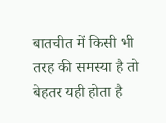बातचीत में किसी भी तरह की समस्या है तो बेहतर यही होता है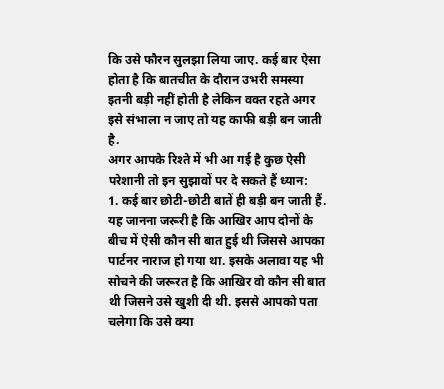कि उसे फौरन सुलझा लिया जाए. कई बार ऐसा होता है कि बातचीत के दौरान उभरी समस्या इतनी बड़ी नहीं होती है लेकिन वक्त रहते अगर इसे संभाला न जाए तो यह काफी बड़ी बन जाती है.
अगर आपके रिश्ते में भी आ गई है कुछ ऐसी परेशानी तो इन सुझावों पर दे सकते हैं ध्यान:
1. कई बार छोटी-छोटी बातें ही बड़ी बन जाती हैं. यह जानना जरूरी है कि आखिर आप दोनों के बीच में ऐसी कौन सी बात हुई थी जिससे आपका पार्टनर नाराज हो गया था. इसके अलावा यह भी सोचने की जरूरत है कि आखिर वो कौन सी बात थी जिसने उसे खुशी दी थी. इससे आपको पता चलेगा कि उसे क्या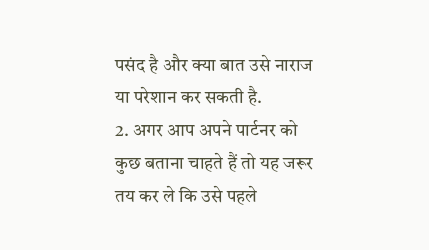पसंद है और क्या बात उसे नाराज या परेशान कर सकती है.
2. अगर आप अपने पार्टनर को कुछ बताना चाहते हैं तो यह जरूर तय कर ले कि उसे पहले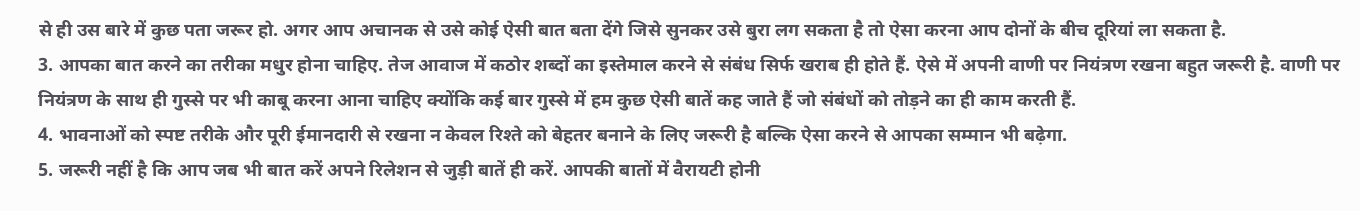से ही उस बारे में कुछ पता जरूर हो. अगर आप अचानक से उसे कोई ऐसी बात बता देंगे जिसे सुनकर उसे बुरा लग सकता है तो ऐसा करना आप दोनों के बीच दूरियां ला सकता है.
3. आपका बात करने का तरीका मधुर होना चाहिए. तेज आवाज में कठोर शब्दों का इस्तेमाल करने से संबंध सिर्फ खराब ही होते हैं. ऐसे में अपनी वाणी पर नियंत्रण रखना बहुत जरूरी है. वाणी पर नियंत्रण के साथ ही गुस्से पर भी काबू करना आना चाहिए क्योंकि कई बार गुस्से में हम कुछ ऐसी बातें कह जाते हैं जो संबंधों को तोड़ने का ही काम करती हैं.
4. भावनाओं को स्पष्ट तरीके और पूरी ईमानदारी से रखना न केवल रिश्ते को बेहतर बनाने के लिए जरूरी है बल्कि ऐसा करने से आपका सम्मान भी बढ़ेगा.
5. जरूरी नहीं है कि आप जब भी बात करें अपने रिलेशन से जुड़ी बातें ही करें. आपकी बातों में वैरायटी होनी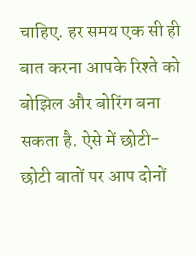चाहिए. हर समय एक सी ही बात करना आपके रिश्ते को बोझिल और बोरिंग बना सकता है. ऐसे में छोटी-छोटी बातों पर आप दोनों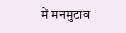में मनमुटाव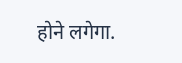होने लगेगा.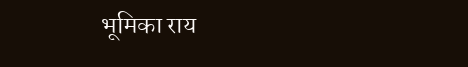भूमिका राय